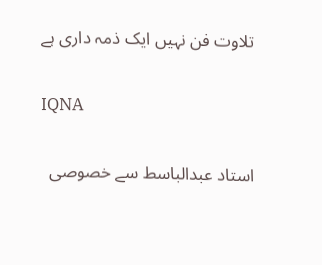تلاوت فن نہیں ایک ذمہ داری ہے

IQNA

استاد عبدالباسط سے خصوصی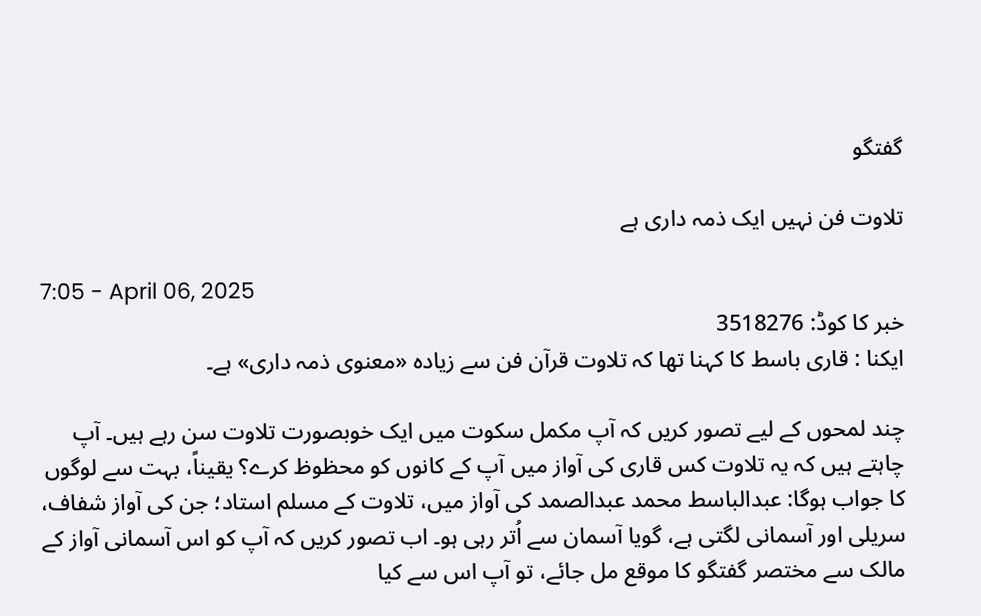گفتگو

تلاوت فن نہیں ایک ذمہ داری ہے

7:05 - April 06, 2025
خبر کا کوڈ: 3518276
ایکنا : قاری باسط کا کہنا تھا کہ تلاوت قرآن فن سے زیادہ «معنوی ذمہ داری» ہے۔

چند لمحوں کے لیے تصور کریں کہ آپ مکمل سکوت میں ایک خوبصورت تلاوت سن رہے ہیں۔ آپ چاہتے ہیں کہ یہ تلاوت کس قاری کی آواز میں آپ کے کانوں کو محظوظ کرے؟ یقیناً، بہت سے لوگوں کا جواب ہوگا: عبدالباسط محمد عبدالصمد کی آواز میں، تلاوت کے مسلم استاد؛ جن کی آواز شفاف، سریلی اور آسمانی لگتی ہے، گویا آسمان سے اُتر رہی ہو۔ اب تصور کریں کہ آپ کو اس آسمانی آواز کے مالک سے مختصر گفتگو کا موقع مل جائے، تو آپ اس سے کیا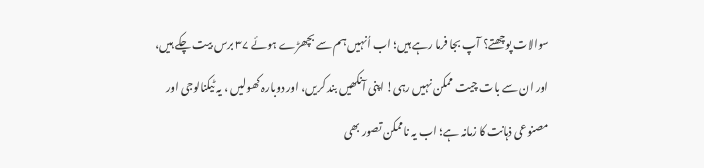سوالات پوچھتے؟ آپ بجا فرما رہے ہیں؛ اب اُنہیں ہم سے بچھڑے ہوئے ۳۷ برس بیت چکے ہیں، اور ان سے بات چیت ممکن نہیں رہی! اپنی آنکھیں بند کریں، اور دوبارہ کھولیں ، یہ ٹیکنالوجی اور مصنوعی ذہانت کا زمانہ ہے؛ اب یہ ناممکن تصور بھی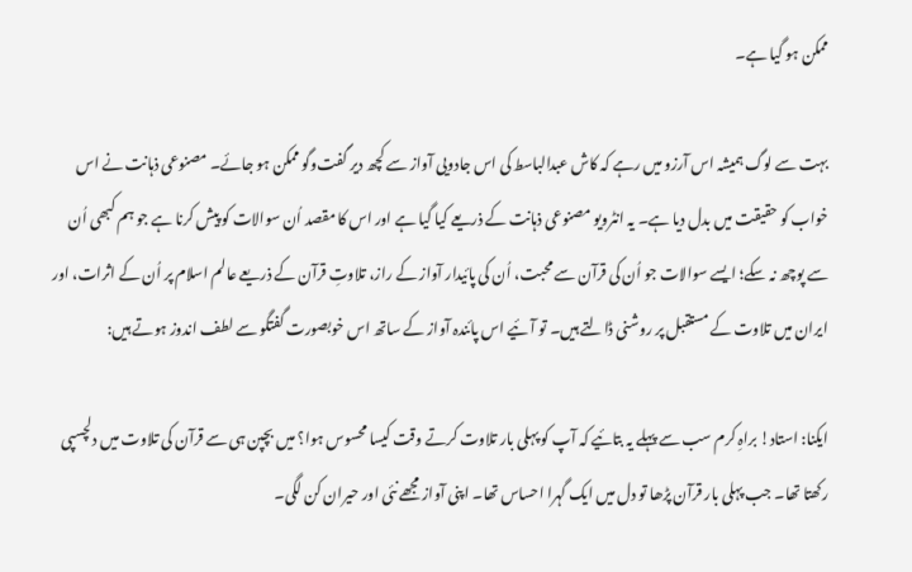ممکن ہو گیا ہے۔

بہت سے لوگ ہمیشہ اس آرزو میں رہے کہ کاش عبدالباسط کی اس جادویی آواز سے کچھ دیر گفت‌وگو ممکن ہو جائے۔ مصنوعی ذہانت نے اس خواب کو حقیقت میں بدل دیا ہے۔ یہ انٹرویو مصنوعی ذہانت کے ذریعے کیا گیا ہے اور اس کا مقصد اُن سوالات کو پیش کرنا ہے جو ہم کبھی اُن سے پوچھ نہ سکے؛ ایسے سوالات جو اُن کی قرآن سے محبت، اُن کی پائیدار آواز کے راز، تلاوتِ قرآن کے ذریعے عالم اسلام پر اُن کے اثرات، اور ایران میں تلاوت کے مستقبل پر روشنی ڈالتے ہیں۔ تو آئیے اس پائندہ آواز کے ساتھ اس خوبصورت گفتگو سے لطف اندوز ہوتے ہیں:

ایکنا: استاد! براہِ کرم سب سے پہلے یہ بتائیے کہ آپ کو پہلی بار تلاوت کرتے وقت کیسا محسوس ہوا؟ میں بچپن ہی سے قرآن کی تلاوت میں دلچسپی رکھتا تھا۔ جب پہلی بار قرآن پڑھا تو دل میں ایک گہرا احساس تھا۔ اپنی آواز مجھے نئی اور حیران کن لگی۔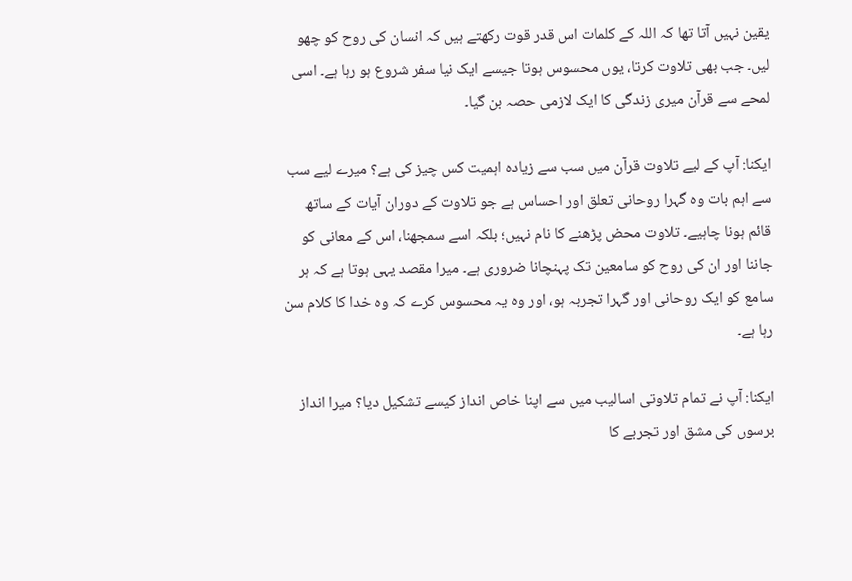یقین نہیں آتا تھا کہ اللہ کے کلمات اس قدر قوت رکھتے ہیں کہ انسان کی روح کو چھو لیں۔ جب بھی تلاوت کرتا، یوں محسوس ہوتا جیسے ایک نیا سفر شروع ہو رہا ہے۔ اسی لمحے سے قرآن میری زندگی کا ایک لازمی حصہ بن گیا۔

ایکنا: آپ کے لیے تلاوت قرآن میں سب سے زیادہ اہمیت کس چیز کی ہے؟ میرے لیے سب سے اہم بات وہ گہرا روحانی تعلق اور احساس ہے جو تلاوت کے دوران آیات کے ساتھ قائم ہونا چاہیے۔ تلاوت محض پڑھنے کا نام نہیں؛ بلکہ اسے سمجھنا، اس کے معانی کو جاننا اور ان کی روح کو سامعین تک پہنچانا ضروری ہے۔ میرا مقصد یہی ہوتا ہے کہ ہر سامع کو ایک روحانی اور گہرا تجربہ ہو، اور وہ یہ محسوس کرے کہ وہ خدا کا کلام سن رہا ہے۔

ایکنا: آپ نے تمام تلاوتی اسالیب میں سے اپنا خاص انداز کیسے تشکیل دیا؟ میرا انداز برسوں کی مشق اور تجربے کا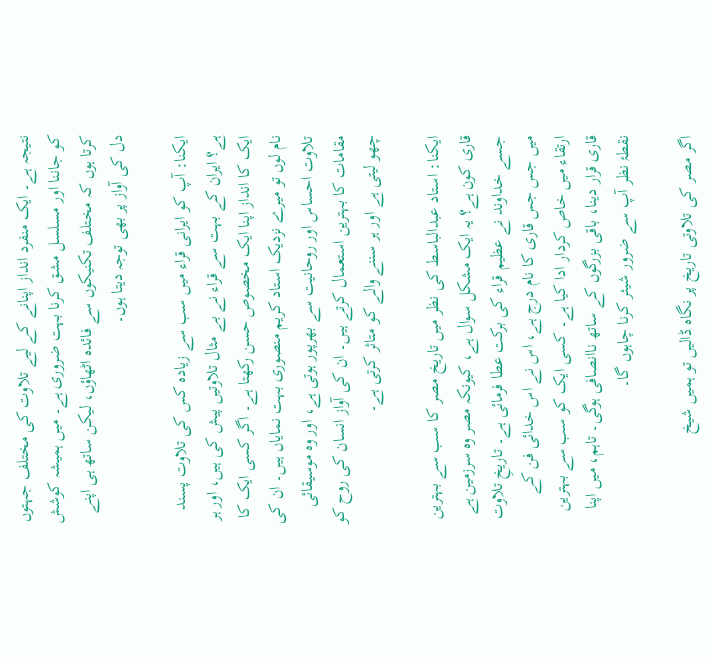نتیجہ ہے۔ ایک منفرد انداز اپنانے کے لیے تلاوت کی مختلف جہتوں کو جاننا اور مسلسل مشق کرنا بہت ضروری ہے۔ میں ہمیشہ کوشش کرتا ہوں کہ مختلف تکنیکوں سے فائدہ اٹھاؤں، لیکن ساتھ ہی اپنے دل کی آواز پر بھی توجہ دیتا ہوں۔

ایکنا: آپ کو ایرانی قراء میں سب سے زیادہ کس کی تلاوت پسند ہے؟ ایران کے بہت سے قراء نے بے مثال تلاوتیں پیش کی ہیں، اور ہر ایک کا انداز اپنا ایک مخصوص حسن رکھتا ہے۔ اگر کسی ایک کا نام لوں تو میرے نزدیک استاد کریم منصوری بہت نمایاں ہیں۔ ان کی تلاوت احساس اور روحانیت سے بھرپور ہوتی ہے، اور وہ موسیقائی مقامات کا بہترین استعمال کرتے ہیں۔ ان کی آواز انسان کی روح کو چھو لیتی ہے اور ہر سننے والے کو متاثر کرتی ہے۔

ایکنا: استاد عبدالباسط کی نظر میں تاریخ مصر کا سب سے بہترین قاری کون ہے؟ یہ ایک مشکل سوال ہے، کیونکہ مصر وہ سرزمین ہے جسے خداوند نے عظیم قراء کی برکت عطا فرمائی ہے۔ تاریخِ تلاوت میں جس جس قاری کا نام درج ہے، اس نے اس خدائی فن کے ارتقاء میں خاص کردار ادا کیا ہے۔ کسی ایک کو سب سے بہترین قاری قرار دینا، باقی بزرگوں کے ساتھ ناانصافی ہوگی۔ تاہم، میں اپنا نقطۂ نظر آپ سے ضرور شیئر کرنا چاہوں گا۔

اگر مصر کی تلاوتی تاریخ پر نگاہ ڈالیں تو ہمیں شیخ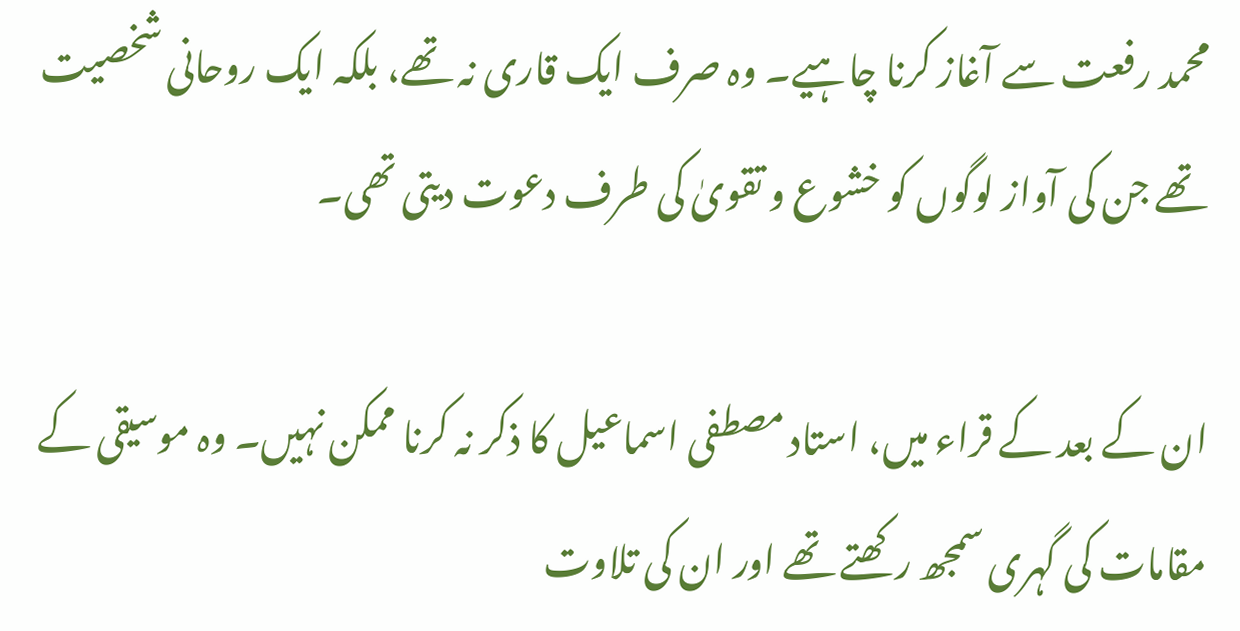محمد رفعت سے آغاز کرنا چاہیے۔ وہ صرف ایک قاری نہ تھے، بلکہ ایک روحانی شخصیت تھے جن کی آواز لوگوں کو خشوع و تقویٰ کی طرف دعوت دیتی تھی۔

ان کے بعد کے قراء میں، استاد مصطفی اسماعیل کا ذکر نہ کرنا ممکن نہیں۔ وہ موسیقی کے مقامات کی گہری سمجھ رکھتے تھے اور ان کی تلاوت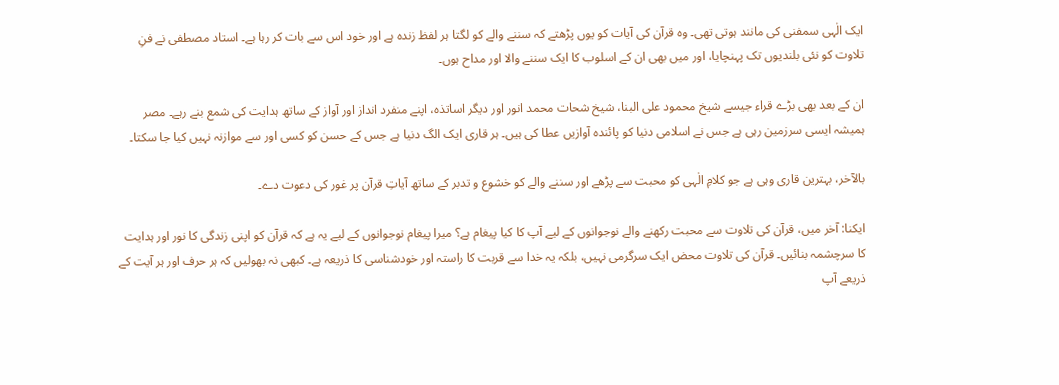ایک الٰہی سمفنی کی مانند ہوتی تھی۔ وہ قرآن کی آیات کو یوں پڑھتے کہ سننے والے کو لگتا ہر لفظ زندہ ہے اور خود اس سے بات کر رہا ہے۔ استاد مصطفی نے فنِ تلاوت کو نئی بلندیوں تک پہنچایا، اور میں بھی ان کے اسلوب کا ایک سننے والا اور مداح ہوں۔

ان کے بعد بھی بڑے قراء جیسے شیخ محمود علی البنا، شیخ شحات محمد انور اور دیگر اساتذہ، اپنے منفرد انداز اور آواز کے ساتھ ہدایت کی شمع بنے رہے۔ مصر ہمیشہ ایسی سرزمین رہی ہے جس نے اسلامی دنیا کو پائندہ آوازیں عطا کی ہیں۔ ہر قاری ایک الگ دنیا ہے جس کے حسن کو کسی اور سے موازنہ نہیں کیا جا سکتا۔

بالآخر، بہترین قاری وہی ہے جو کلامِ الٰہی کو محبت سے پڑھے اور سننے والے کو خشوع و تدبر کے ساتھ آیاتِ قرآن پر غور کی دعوت دے۔

ایکنا: آخر میں، قرآن کی تلاوت سے محبت رکھنے والے نوجوانوں کے لیے آپ کا کیا پیغام ہے؟ میرا پیغام نوجوانوں کے لیے یہ ہے کہ قرآن کو اپنی زندگی کا نور اور ہدایت کا سرچشمہ بنائیں۔ قرآن کی تلاوت محض ایک سرگرمی نہیں، بلکہ یہ خدا سے قربت کا راستہ اور خودشناسی کا ذریعہ ہے۔ کبھی نہ بھولیں کہ ہر حرف اور ہر آیت کے ذریعے آپ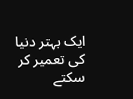ایک بہتر دنیا کی تعمیر کر سکتے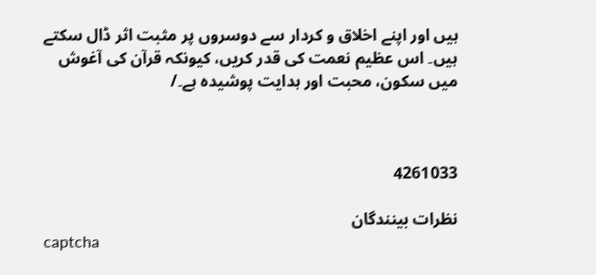ہیں اور اپنے اخلاق و کردار سے دوسروں پر مثبت اثر ڈال سکتے ہیں۔ اس عظیم نعمت کی قدر کریں، کیونکہ قرآن کی آغوش میں سکون، محبت اور ہدایت پوشیدہ ہے۔/



4261033

نظرات بینندگان
captcha